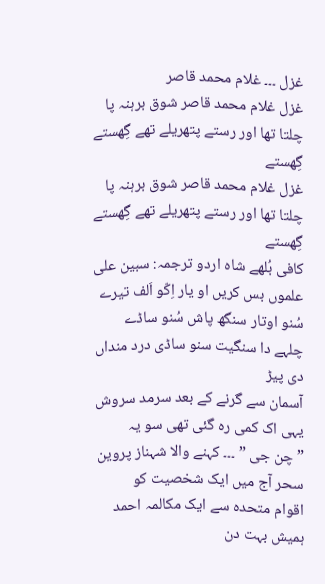غزل ۔۔۔ غلام محمد قاصر
غزل غلام محمد قاصر شوق برہنہ پا چلتا تھا اور رستے پتھریلے تھے گِھستے گِھستے
غزل غلام محمد قاصر شوق برہنہ پا چلتا تھا اور رستے پتھریلے تھے گِھستے گِھستے
کافی بُلھے شاہ اردو ترجمہ: سبین علی علموں بس کریں او یار اِکّو اَلف تیرے
سُنو اوتار سنگھ پاش سُنو ساڈے چلہے دا سنگیت سنو ساڈی درد منداں دی پیڑ
آسمان سے گرنے کے بعد سرمد سروش یہی اک کمی رہ گئی تھی سو یہ
” چن جی ” ۔۔۔ کہنے والا شہناز پروین سحر آج میں ایک شخصیت کو
اقوام متحدہ سے ایک مکالمہ احمد ہمیش بہت دن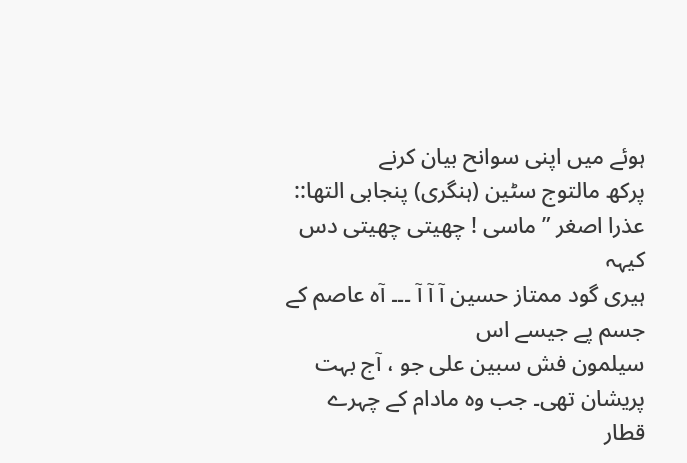ہوئے میں اپنی سوانح بیان کرنے
پرکھ مالتوج سٹین (ہنگری) پنجابی التھا:: عذرا اصغر ” ماسی ! چھیتی چھیتی دس کیہہ
ہیری گود ممتاز حسین آ آ آ ۔۔۔ آہ عاصم کے جسم پے جیسے اس
سیلمون فش سبین علی جو ، آج بہت پریشان تھی۔ جب وہ مادام کے چہرے
قطار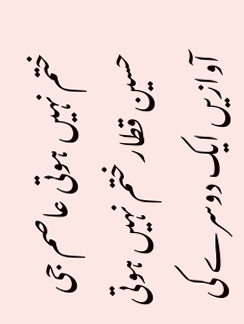ختم نہیں ہوتی عاصم جی حسین قطار ختم نہیں ہوتی آوازیں ایک دوسرے کی